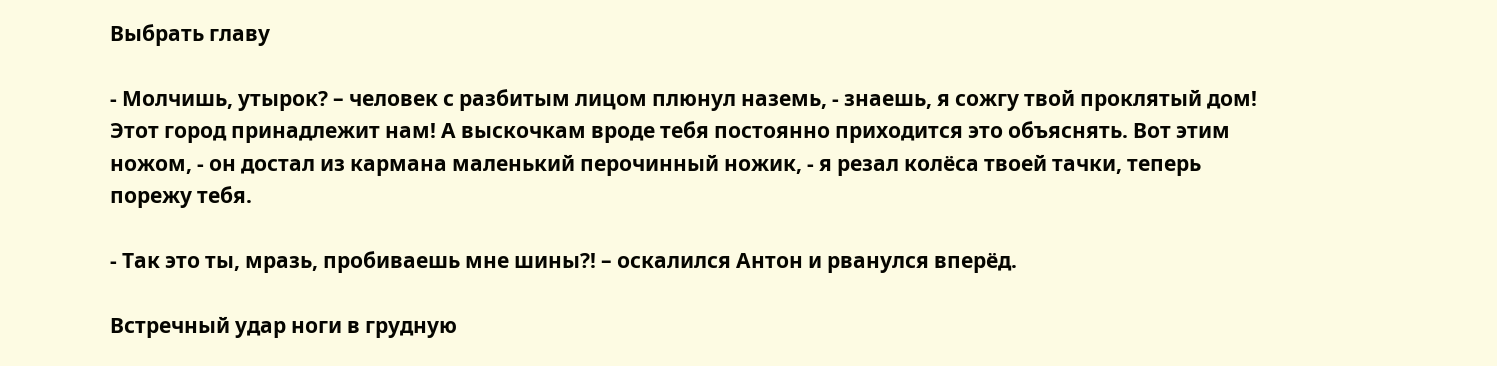Выбрать главу

- Молчишь, утырок? – человек с разбитым лицом плюнул наземь, - знаешь, я сожгу твой проклятый дом! Этот город принадлежит нам! А выскочкам вроде тебя постоянно приходится это объяснять. Вот этим ножом, - он достал из кармана маленький перочинный ножик, - я резал колёса твоей тачки, теперь порежу тебя.

- Так это ты, мразь, пробиваешь мне шины?! – оскалился Антон и рванулся вперёд.

Встречный удар ноги в грудную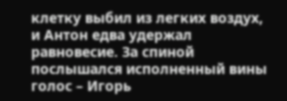клетку выбил из легких воздух, и Антон едва удержал равновесие. За спиной послышался исполненный вины голос – Игорь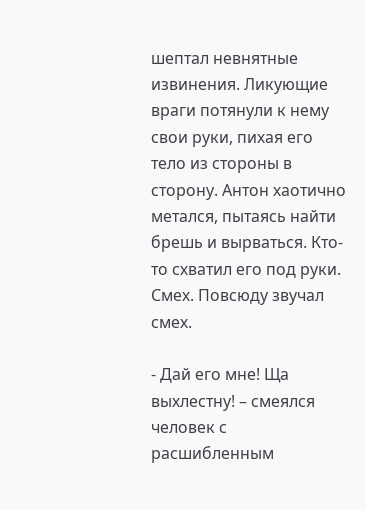шептал невнятные извинения. Ликующие враги потянули к нему свои руки, пихая его тело из стороны в сторону. Антон хаотично метался, пытаясь найти брешь и вырваться. Кто-то схватил его под руки. Смех. Повсюду звучал смех.

- Дай его мне! Ща выхлестну! – смеялся человек с расшибленным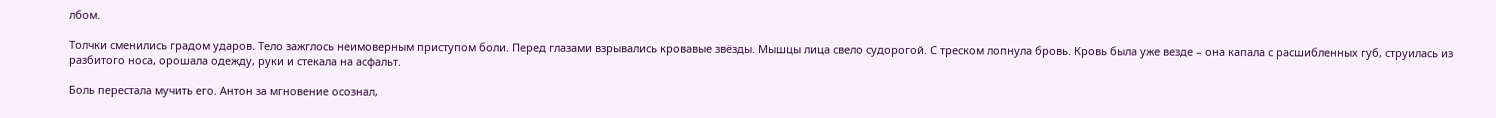лбом.

Толчки сменились градом ударов. Тело зажглось неимоверным приступом боли. Перед глазами взрывались кровавые звёзды. Мышцы лица свело судорогой. С треском лопнула бровь. Кровь была уже везде – она капала с расшибленных губ, струилась из разбитого носа, орошала одежду, руки и стекала на асфальт.

Боль перестала мучить его. Антон за мгновение осознал,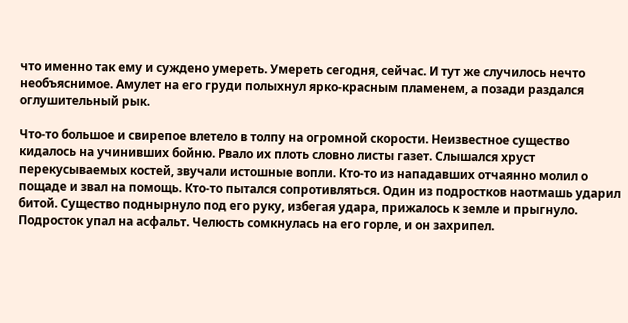что именно так ему и суждено умереть. Умереть сегодня, сейчас. И тут же случилось нечто необъяснимое. Амулет на его груди полыхнул ярко-красным пламенем, а позади раздался оглушительный рык.

Что-то большое и свирепое влетело в толпу на огромной скорости. Неизвестное существо кидалось на учинивших бойню. Рвало их плоть словно листы газет. Слышался хруст перекусываемых костей, звучали истошные вопли. Кто-то из нападавших отчаянно молил о пощаде и звал на помощь. Кто-то пытался сопротивляться. Один из подростков наотмашь ударил битой. Существо поднырнуло под его руку, избегая удара, прижалось к земле и прыгнуло. Подросток упал на асфальт. Челюсть сомкнулась на его горле, и он захрипел.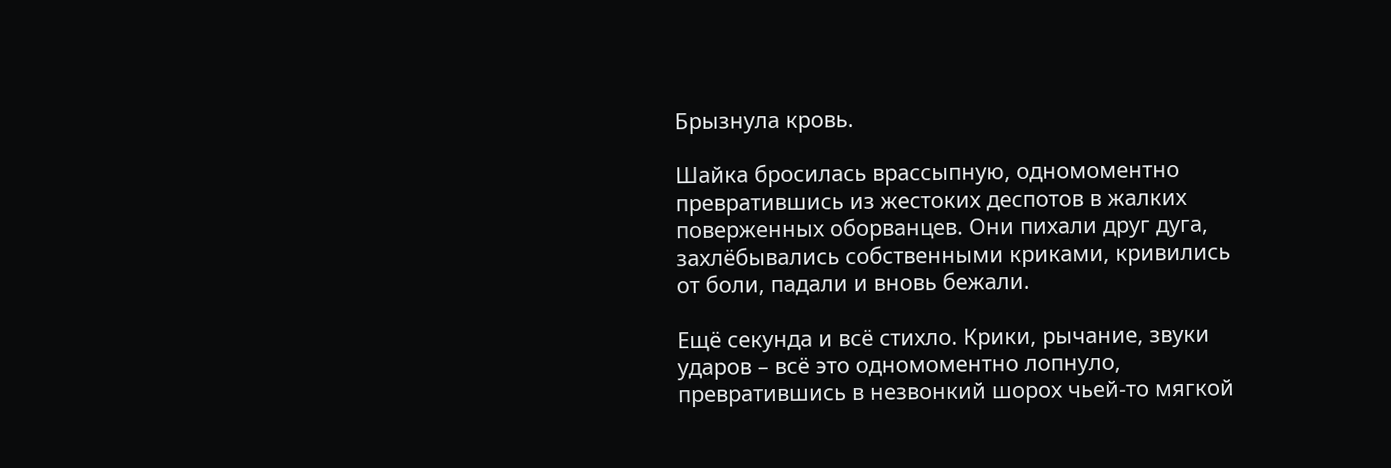Брызнула кровь.

Шайка бросилась врассыпную, одномоментно превратившись из жестоких деспотов в жалких поверженных оборванцев. Они пихали друг дуга, захлёбывались собственными криками, кривились от боли, падали и вновь бежали.

Ещё секунда и всё стихло. Крики, рычание, звуки ударов – всё это одномоментно лопнуло, превратившись в незвонкий шорох чьей-то мягкой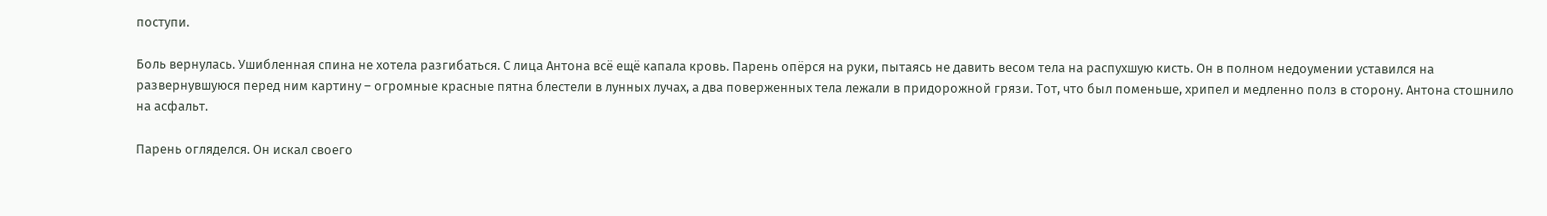поступи.

Боль вернулась. Ушибленная спина не хотела разгибаться. С лица Антона всё ещё капала кровь. Парень опёрся на руки, пытаясь не давить весом тела на распухшую кисть. Он в полном недоумении уставился на развернувшуюся перед ним картину – огромные красные пятна блестели в лунных лучах, а два поверженных тела лежали в придорожной грязи. Тот, что был поменьше, хрипел и медленно полз в сторону. Антона стошнило на асфальт.

Парень огляделся. Он искал своего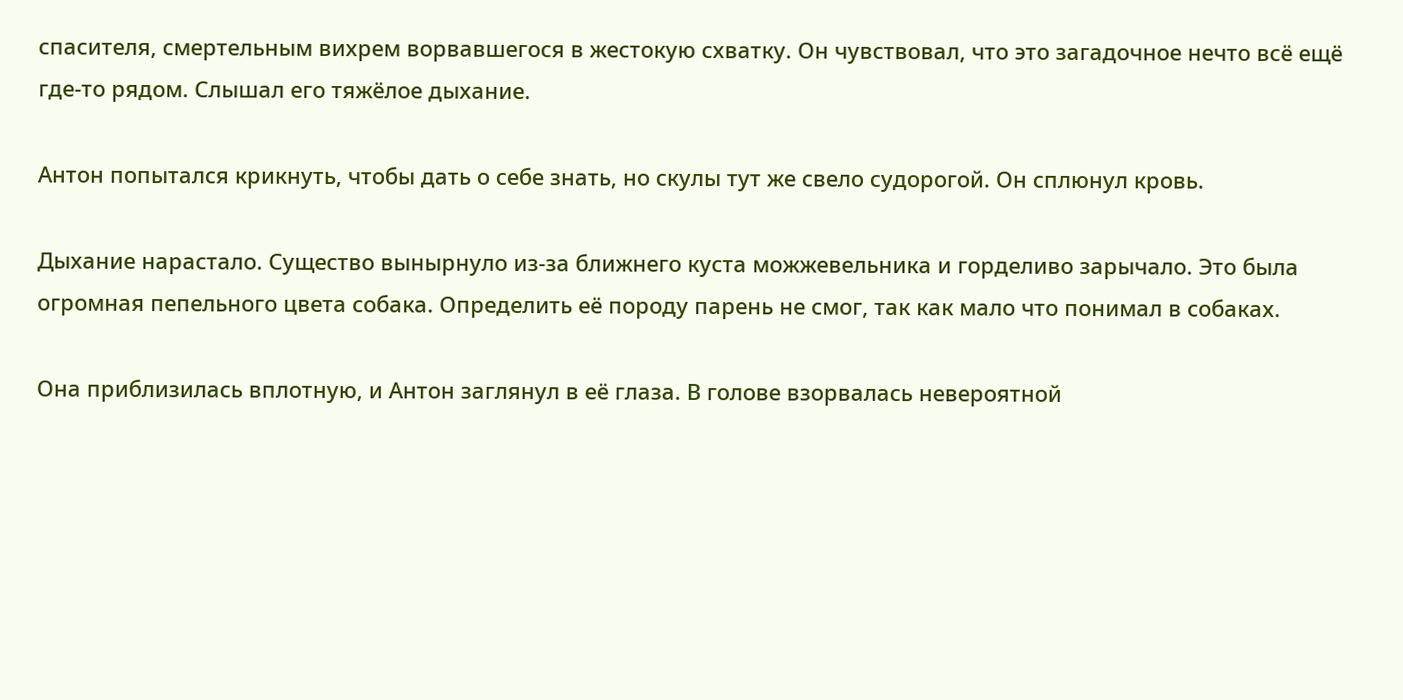спасителя, смертельным вихрем ворвавшегося в жестокую схватку. Он чувствовал, что это загадочное нечто всё ещё где-то рядом. Слышал его тяжёлое дыхание.

Антон попытался крикнуть, чтобы дать о себе знать, но скулы тут же свело судорогой. Он сплюнул кровь.

Дыхание нарастало. Существо вынырнуло из-за ближнего куста можжевельника и горделиво зарычало. Это была огромная пепельного цвета собака. Определить её породу парень не смог, так как мало что понимал в собаках.

Она приблизилась вплотную, и Антон заглянул в её глаза. В голове взорвалась невероятной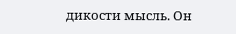дикости мысль. Он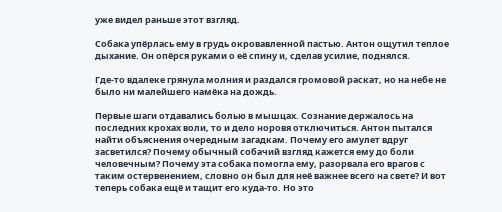уже видел раньше этот взгляд.

Собака упёрлась ему в грудь окровавленной пастью. Антон ощутил теплое дыхание. Он опёрся руками о её спину и, сделав усилие, поднялся.

Где-то вдалеке грянула молния и раздался громовой раскат, но на небе не было ни малейшего намёка на дождь.

Первые шаги отдавались болью в мышцах. Сознание держалось на последних крохах воли, то и дело норовя отключиться. Антон пытался найти объяснения очередным загадкам. Почему его амулет вдруг засветился? Почему обычный собачий взгляд кажется ему до боли человечным? Почему эта собака помогла ему, разорвала его врагов с таким остервенением, словно он был для неё важнее всего на свете? И вот теперь собака ещё и тащит его куда-то. Но это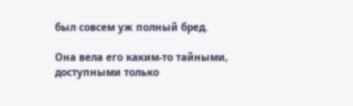был совсем уж полный бред.

Она вела его каким-то тайными, доступными только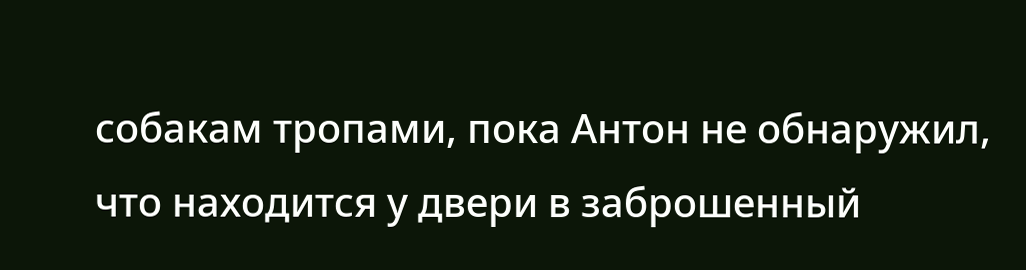собакам тропами, пока Антон не обнаружил, что находится у двери в заброшенный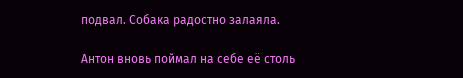подвал. Собака радостно залаяла.

Антон вновь поймал на себе её столь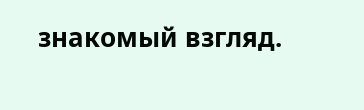знакомый взгляд.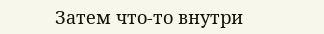Затем что-то внутри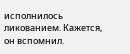исполнилось ликованием. Кажется, он вспомнил.